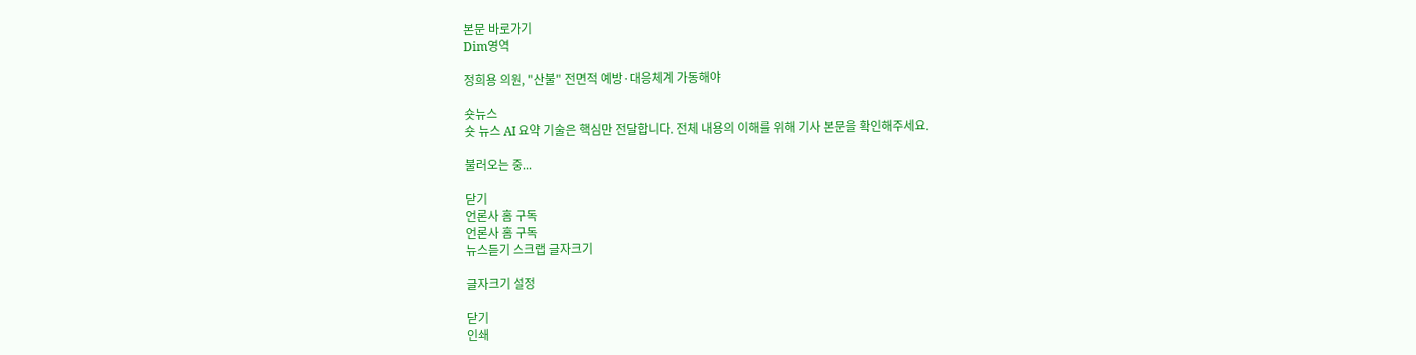본문 바로가기
Dim영역

정희용 의원, "산불" 전면적 예방·대응체계 가동해야

숏뉴스
숏 뉴스 AI 요약 기술은 핵심만 전달합니다. 전체 내용의 이해를 위해 기사 본문을 확인해주세요.

불러오는 중...

닫기
언론사 홈 구독
언론사 홈 구독
뉴스듣기 스크랩 글자크기

글자크기 설정

닫기
인쇄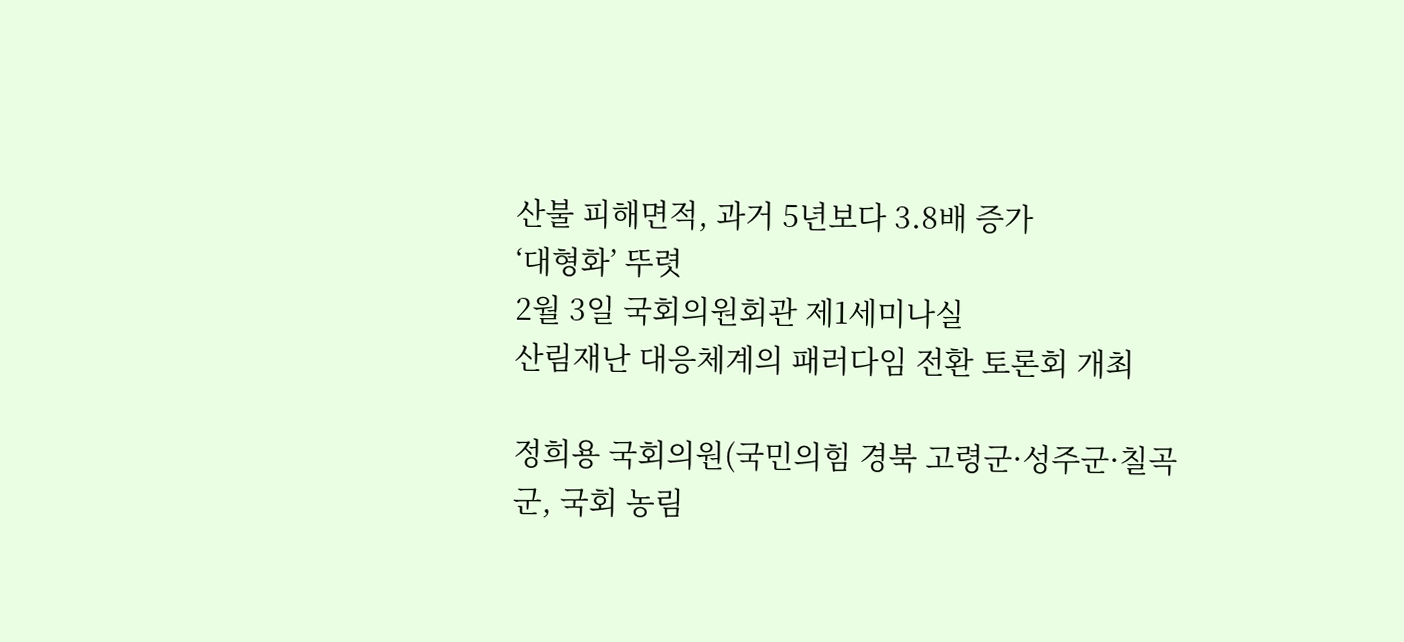산불 피해면적, 과거 5년보다 3.8배 증가
‘대형화’ 뚜렷
2월 3일 국회의원회관 제1세미나실
산림재난 대응체계의 패러다임 전환 토론회 개최

정희용 국회의원(국민의힘 경북 고령군·성주군·칠곡군, 국회 농림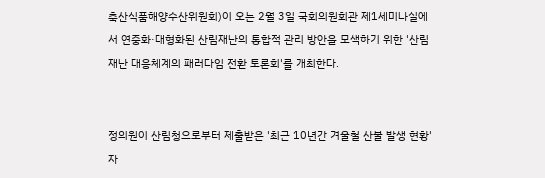축산식품해양수산위원회)이 오는 2월 3일 국회의원회관 제1세미나실에서 연중화·대형화된 산림재난의 통합적 관리 방안을 모색하기 위한 '산림재난 대응체계의 패러다임 전환 토론회'를 개최한다.


정의원이 산림청으로부터 제출받은 '최근 10년간 겨울철 산불 발생 현황' 자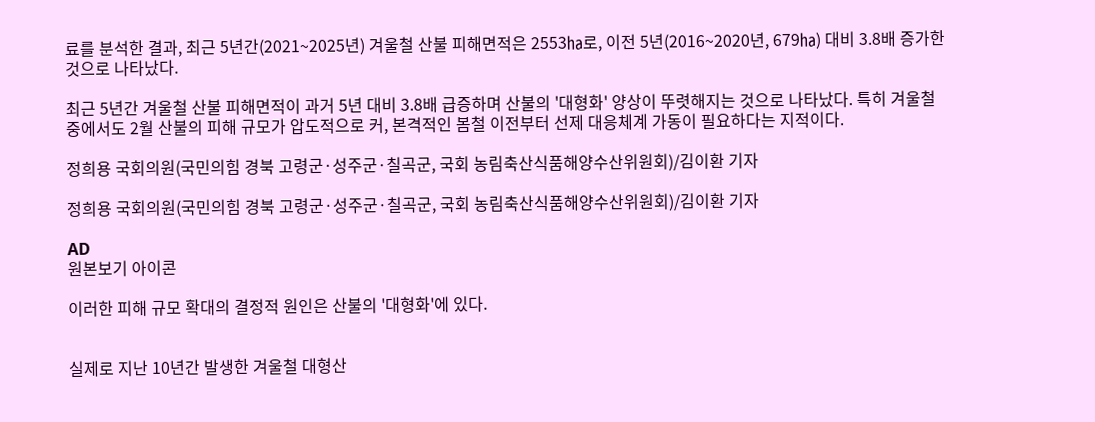료를 분석한 결과, 최근 5년간(2021~2025년) 겨울철 산불 피해면적은 2553㏊로, 이전 5년(2016~2020년, 679㏊) 대비 3.8배 증가한 것으로 나타났다.

최근 5년간 겨울철 산불 피해면적이 과거 5년 대비 3.8배 급증하며 산불의 '대형화' 양상이 뚜렷해지는 것으로 나타났다. 특히 겨울철 중에서도 2월 산불의 피해 규모가 압도적으로 커, 본격적인 봄철 이전부터 선제 대응체계 가동이 필요하다는 지적이다.

정희용 국회의원(국민의힘 경북 고령군·성주군·칠곡군, 국회 농림축산식품해양수산위원회)/김이환 기자

정희용 국회의원(국민의힘 경북 고령군·성주군·칠곡군, 국회 농림축산식품해양수산위원회)/김이환 기자

AD
원본보기 아이콘

이러한 피해 규모 확대의 결정적 원인은 산불의 '대형화'에 있다.


실제로 지난 10년간 발생한 겨울철 대형산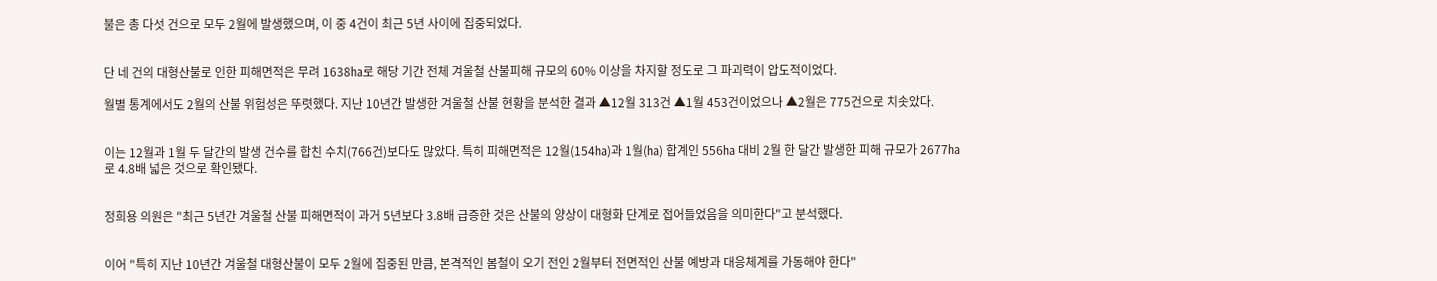불은 총 다섯 건으로 모두 2월에 발생했으며, 이 중 4건이 최근 5년 사이에 집중되었다.


단 네 건의 대형산불로 인한 피해면적은 무려 1638㏊로 해당 기간 전체 겨울철 산불피해 규모의 60% 이상을 차지할 정도로 그 파괴력이 압도적이었다.

월별 통계에서도 2월의 산불 위험성은 뚜렷했다. 지난 10년간 발생한 겨울철 산불 현황을 분석한 결과 ▲12월 313건 ▲1월 453건이었으나 ▲2월은 775건으로 치솟았다.


이는 12월과 1월 두 달간의 발생 건수를 합친 수치(766건)보다도 많았다. 특히 피해면적은 12월(154㏊)과 1월(㏊) 합계인 556㏊ 대비 2월 한 달간 발생한 피해 규모가 2677㏊로 4.8배 넓은 것으로 확인됐다.


정희용 의원은 "최근 5년간 겨울철 산불 피해면적이 과거 5년보다 3.8배 급증한 것은 산불의 양상이 대형화 단계로 접어들었음을 의미한다"고 분석했다.


이어 "특히 지난 10년간 겨울철 대형산불이 모두 2월에 집중된 만큼, 본격적인 봄철이 오기 전인 2월부터 전면적인 산불 예방과 대응체계를 가동해야 한다"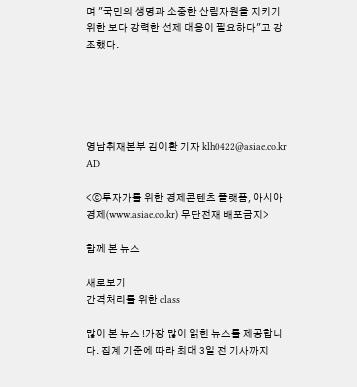며 "국민의 생명과 소중한 산림자원을 지키기 위한 보다 강력한 선제 대응이 필요하다"고 강조했다.





영남취재본부 김이환 기자 klh0422@asiae.co.kr
AD

<ⓒ투자가를 위한 경제콘텐츠 플랫폼, 아시아경제(www.asiae.co.kr) 무단전재 배포금지>

함께 본 뉴스

새로보기
간격처리를 위한 class

많이 본 뉴스 !가장 많이 읽힌 뉴스를 제공합니다. 집계 기준에 따라 최대 3일 전 기사까지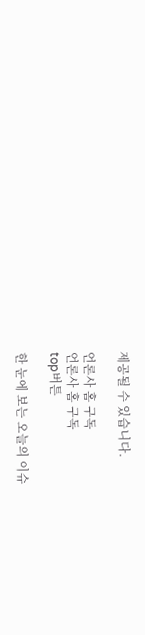제공될 수 있습니다.

언론사 홈 구독
언론사 홈 구독
top버튼

한 눈에 보는 오늘의 이슈